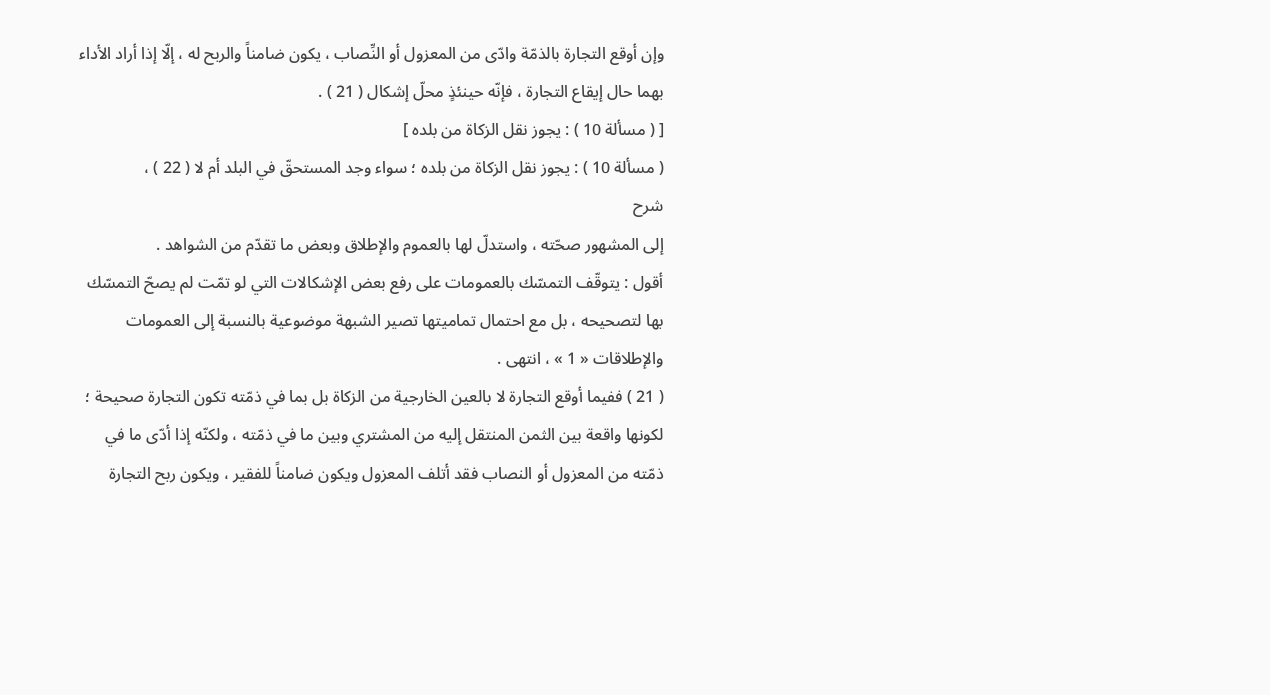وإن أوقع التجارة بالذمّة وادّى من المعزول أو النِّصاب ، يكون ضامناً والربح له ، إلّا إذا أراد الأداء بهما حال إيقاع التجارة ، فإنّه حينئذٍ محلّ إشكال ( 21 ) .
[ ( مسألة 10 ) : يجوز نقل الزكاة من بلده ]
( مسألة 10 ) : يجوز نقل الزكاة من بلده ؛ سواء وجد المستحقّ في البلد أم لا ( 22 ) ،
شرح
إلى المشهور صحّته ، واستدلّ لها بالعموم والإطلاق وبعض ما تقدّم من الشواهد .
أقول : يتوقّف التمسّك بالعمومات على رفع بعض الإشكالات التي لو تمّت لم يصحّ التمسّك بها لتصحيحه ، بل مع احتمال تماميتها تصير الشبهة موضوعية بالنسبة إلى العمومات والإطلاقات « 1 » ، انتهى .
( 21 ) ففيما أوقع التجارة لا بالعين الخارجية من الزكاة بل بما في ذمّته تكون التجارة صحيحة ؛ لكونها واقعة بين الثمن المنتقل إليه من المشتري وبين ما في ذمّته ، ولكنّه إذا أدّى ما في ذمّته من المعزول أو النصاب فقد أتلف المعزول ويكون ضامناً للفقير ، ويكون ربح التجارة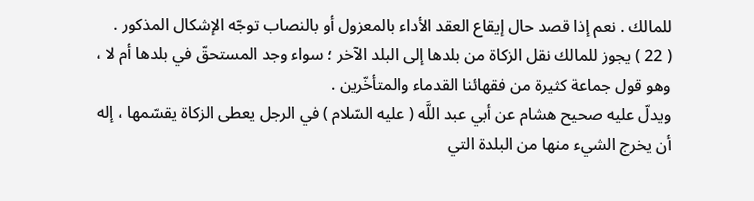للمالك . نعم إذا قصد حال إيقاع العقد الأداء بالمعزول أو بالنصاب توجّه الإشكال المذكور .
( 22 ) يجوز للمالك نقل الزكاة من بلدها إلى البلد الآخر ؛ سواء وجد المستحقّ في بلدها أم لا ، وهو قول جماعة كثيرة من فقهائنا القدماء والمتأخّرين .
ويدلّ عليه صحيح هشام عن أبي عبد اللَّه ( عليه السّلام ) في الرجل يعطى الزكاة يقسّمها ، إله أن يخرج الشيء منها من البلدة التي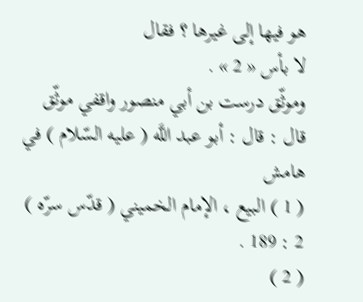هو فيها إلى غيرها ؟ فقال
لا بأس « 2 » .
وموثّق درست بن أبي منصور واقفي موثّق قال : قال : أبو عبد اللَّه ( عليه السّلام ) في
هامش
( 1 ) البيع ، الإمام الخميني ( قدّس سرّه ) 2 : 189 .
( 2 )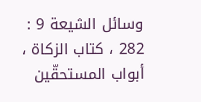وسائل الشيعة 9 : 282 ، كتاب الزكاة ، أبواب المستحقّين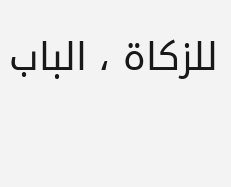للزكاة ، الباب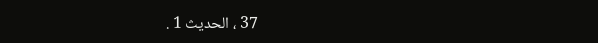37 ، الحديث 1 .